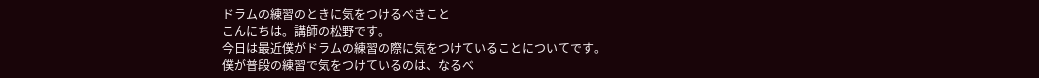ドラムの練習のときに気をつけるべきこと
こんにちは。講師の松野です。
今日は最近僕がドラムの練習の際に気をつけていることについてです。
僕が普段の練習で気をつけているのは、なるべ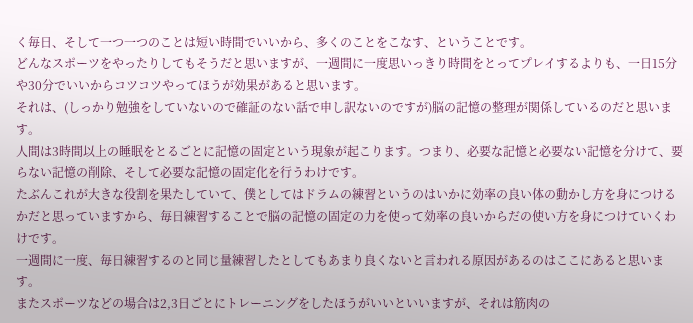く毎日、そして一つ一つのことは短い時間でいいから、多くのことをこなす、ということです。
どんなスポーツをやったりしてもそうだと思いますが、一週間に一度思いっきり時間をとってプレイするよりも、一日15分や30分でいいからコツコツやってほうが効果があると思います。
それは、(しっかり勉強をしていないので確証のない話で申し訳ないのですが)脳の記憶の整理が関係しているのだと思います。
人間は3時間以上の睡眠をとるごとに記憶の固定という現象が起こります。つまり、必要な記憶と必要ない記憶を分けて、要らない記憶の削除、そして必要な記憶の固定化を行うわけです。
たぶんこれが大きな役割を果たしていて、僕としてはドラムの練習というのはいかに効率の良い体の動かし方を身につけるかだと思っていますから、毎日練習することで脳の記憶の固定の力を使って効率の良いからだの使い方を身につけていくわけです。
一週間に一度、毎日練習するのと同じ量練習したとしてもあまり良くないと言われる原因があるのはここにあると思います。
またスポーツなどの場合は2,3日ごとにトレーニングをしたほうがいいといいますが、それは筋肉の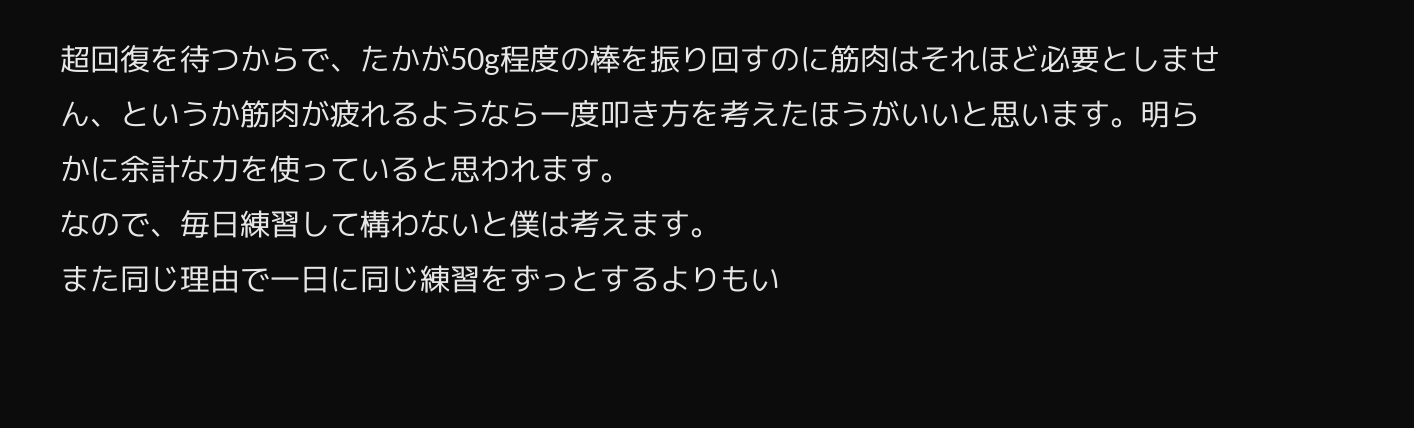超回復を待つからで、たかが50g程度の棒を振り回すのに筋肉はそれほど必要としません、というか筋肉が疲れるようなら一度叩き方を考えたほうがいいと思います。明らかに余計な力を使っていると思われます。
なので、毎日練習して構わないと僕は考えます。
また同じ理由で一日に同じ練習をずっとするよりもい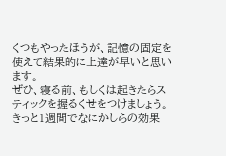くつもやったほうが、記憶の固定を使えて結果的に上達が早いと思います。
ぜひ、寝る前、もしくは起きたらスティックを握るくせをつけましょう。
きっと1週間でなにかしらの効果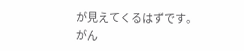が見えてくるはずです。
がん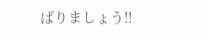ばりましょう!!